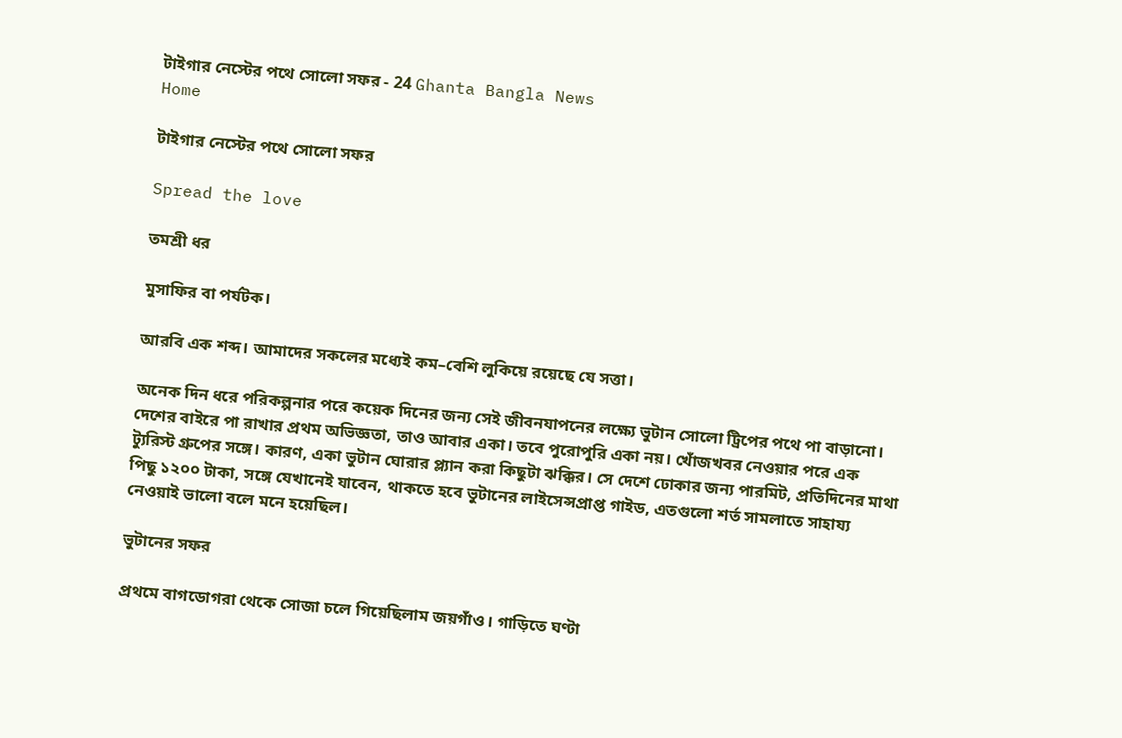টাইগার নেস্টের পথে সোলো সফর - 24 Ghanta Bangla News
Home

টাইগার নেস্টের পথে সোলো সফর

Spread the love

তমশ্রী ধর

মুসাফির বা পর্যটক।

আরবি এক শব্দ। আমাদের সকলের মধ্যেই কম–বেশি লুকিয়ে রয়েছে যে সত্তা।

অনেক দিন ধরে পরিকল্পনার পরে কয়েক দিনের জন্য সেই জীবনযাপনের লক্ষ্যে ভুটান সোলো ট্রিপের পথে পা বাড়ানো। দেশের বাইরে পা রাখার প্রথম অভিজ্ঞতা, তাও আবার একা। তবে পুরোপুরি একা নয়। খোঁজখবর নেওয়ার পরে এক ট্যুরিস্ট গ্রুপের সঙ্গে। কারণ, একা ভুটান ঘোরার প্ল্যান করা কিছুটা ঝক্কির। সে দেশে ঢোকার জন্য পারমিট, প্রতিদিনের মাথা পিছু ১২০০ টাকা, সঙ্গে যেখানেই যাবেন, থাকতে হবে ভুটানের লাইসেন্সপ্রাপ্ত গাইড, এতগুলো শর্ত সামলাতে সাহায্য নেওয়াই ভালো বলে মনে হয়েছিল।

ভুটানের সফর

প্রথমে বাগডোগরা থেকে সোজা চলে গিয়েছিলাম জয়গাঁও। গাড়িতে ঘণ্টা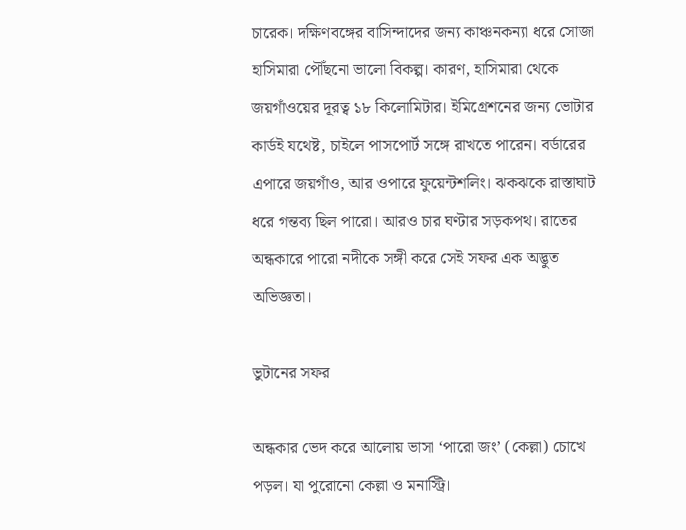চারেক। দক্ষিণবঙ্গের বাসিন্দাদের জন্য কাঞ্চনকন্যা ধরে সোজা হাসিমারা পৌঁছনো ভালো বিকল্প। কারণ, হাসিমারা থেকে জয়গাঁওয়ের দূরত্ব ১৮ কিলোমিটার। ইমিগ্রেশনের জন্য ভোটার কার্ডই যথেষ্ট, চাইলে পাসপোর্ট সঙ্গে রাখতে পারেন। বর্ডারের এপারে জয়গাঁও, আর ওপারে ফুয়েন্টশলিং। ঝকঝকে রাস্তাঘাট ধরে গন্তব্য ছিল পারো। আরও চার ঘণ্টার সড়কপথ। রাতের অন্ধকারে পারো নদীকে সঙ্গী করে সেই সফর এক অদ্ভুত অভিজ্ঞতা।

ভুটানের সফর

অন্ধকার ভেদ করে আলোয় ভাসা ‘পারো জং’ (কেল্লা) চোখে পড়ল। যা পুরোনো কেল্লা ও মনাস্ট্রি।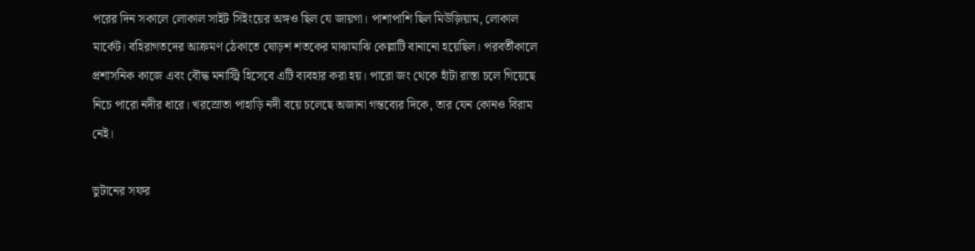পরের দিন সকালে লোকাল সাইট সিইংয়ের অঙ্গও ছিল যে জায়গা। পাশাপাশি ছিল মিউজ়িয়াম, লোকাল মার্কেট। বহিরাগতদের আক্রমণ ঠেকাতে ষোড়শ শতকের মাঝামাঝি কেল্লাটি বানানো হয়েছিল। পরবর্তীকালে প্রশাসনিক কাজে এবং বৌদ্ধ মনাস্ট্রি হিসেবে এটি ব্যবহার করা হয়। পারো জং থেকে হাঁটা রাস্তা চলে গিয়েছে নিচে পারো নদীর ধারে। খরস্রোতা পাহাড়ি নদী বয়ে চলেছে অজানা গন্তব্যের দিকে, তার যেন কোনও বিরাম নেই।

ভুটানের সফর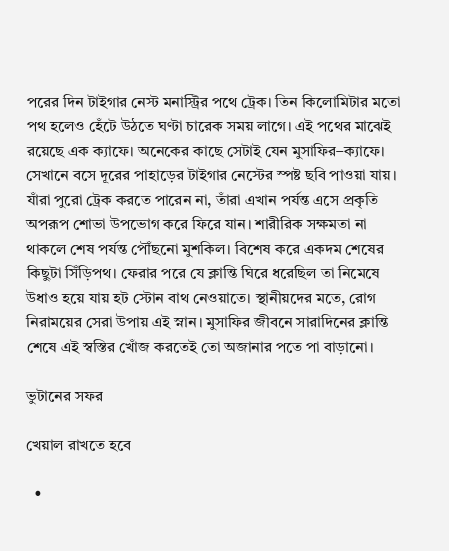পরের দিন টাইগার নেস্ট মনাস্ট্রির পথে ট্রেক। তিন কিলোমিটার মতো পথ হলেও হেঁটে উঠতে ঘণ্টা চারেক সময় লাগে। এই পথের মাঝেই রয়েছে এক ক্যাফে। অনেকের কাছে সেটাই যেন মুসাফির–ক্যাফে। সেখানে বসে দূরের পাহাড়ের টাইগার নেস্টের স্পষ্ট ছবি পাওয়া যায়। যাঁরা পুরো ট্রেক করতে পারেন না, তাঁরা এখান পর্যন্ত এসে প্রকৃতি অপরূপ শোভা উপভোগ করে ফিরে যান। শারীরিক সক্ষমতা না থাকলে শেষ পর্যন্ত পৌঁছনো মুশকিল। বিশেষ করে একদম শেষের কিছুটা সিঁড়িপথ। ফেরার পরে যে ক্লান্তি ঘিরে ধরেছিল তা নিমেষে উধাও হয়ে যায় হট স্টোন বাথ নেওয়াতে। স্থানীয়দের মতে, রোগ নিরাময়ের সেরা উপায় এই স্নান। মুসাফির জীবনে সারাদিনের ক্লান্তি শেষে এই স্বস্তির খোঁজ করতেই তো অজানার পতে পা বাড়ানো।

ভুটানের সফর

খেয়াল রাখতে হবে

  •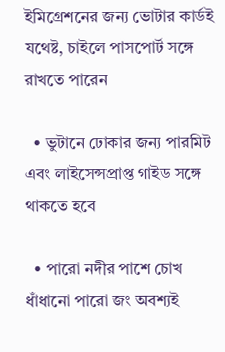ইমিগ্রেশনের জন্য ভোটার কার্ডই যথেষ্ট, চাইলে পাসপোর্ট সঙ্গে রাখতে পারেন

  • ভুটানে ঢোকার জন্য পারমিট এবং লাইসেন্সপ্রাপ্ত গাইড সঙ্গে থাকতে হবে

  • পারো নদীর পাশে চোখ ধাঁধানো পারো জং অবশ্যই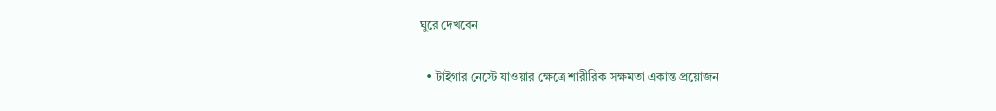ঘুরে দেখবেন

  • টাইগার নেস্টে যাওয়ার ক্ষেত্রে শারীরিক সক্ষমতা একান্ত প্রয়োজন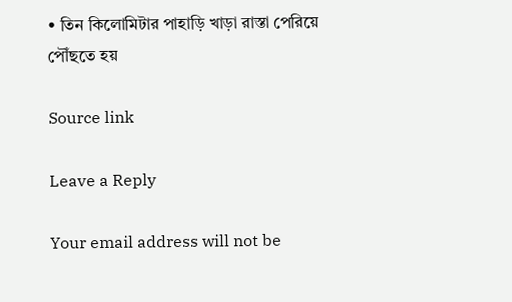• তিন কিলোমিটার পাহাড়ি খাড়া রাস্তা পেরিয়ে পৌঁছতে হয়

Source link

Leave a Reply

Your email address will not be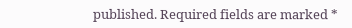published. Required fields are marked *